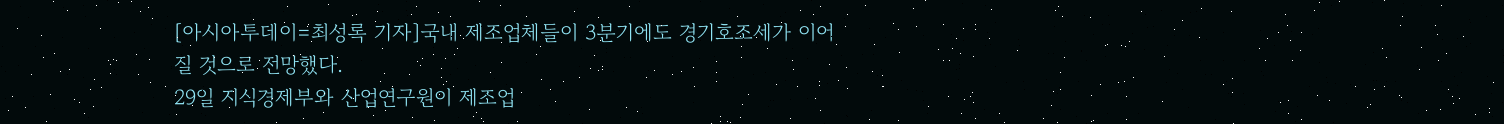[아시아투데이=최성록 기자]국내 제조업체들이 3분기에도 경기호조세가 이어질 것으로 전망했다.
29일 지식경제부와 산업연구원이 제조업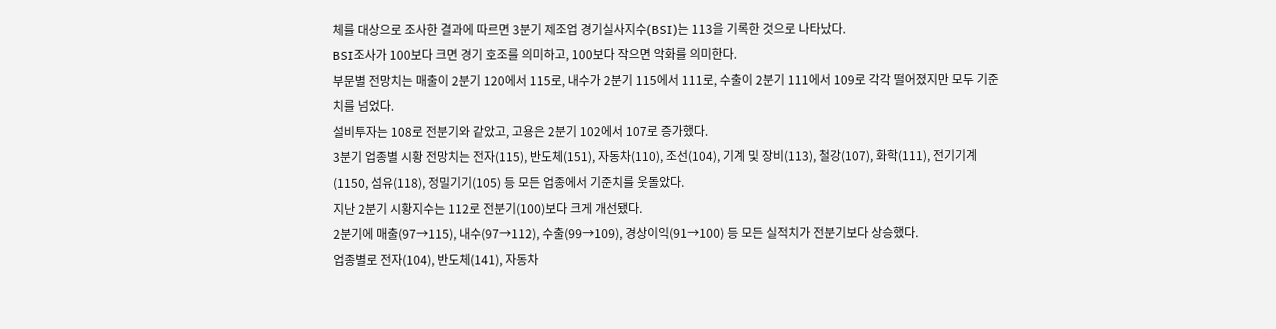체를 대상으로 조사한 결과에 따르면 3분기 제조업 경기실사지수(BSI)는 113을 기록한 것으로 나타났다.
BSI조사가 100보다 크면 경기 호조를 의미하고, 100보다 작으면 악화를 의미한다.
부문별 전망치는 매출이 2분기 120에서 115로, 내수가 2분기 115에서 111로, 수출이 2분기 111에서 109로 각각 떨어졌지만 모두 기준치를 넘었다.
설비투자는 108로 전분기와 같았고, 고용은 2분기 102에서 107로 증가했다.
3분기 업종별 시황 전망치는 전자(115), 반도체(151), 자동차(110), 조선(104), 기계 및 장비(113), 철강(107), 화학(111), 전기기계(1150, 섬유(118), 정밀기기(105) 등 모든 업종에서 기준치를 웃돌았다.
지난 2분기 시황지수는 112로 전분기(100)보다 크게 개선됐다.
2분기에 매출(97→115), 내수(97→112), 수출(99→109), 경상이익(91→100) 등 모든 실적치가 전분기보다 상승했다.
업종별로 전자(104), 반도체(141), 자동차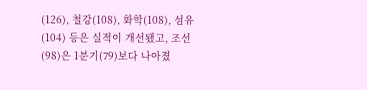(126), 철강(108), 화학(108), 섬유(104) 등은 실적이 개선됐고, 조선(98)은 1분기(79)보다 나아졌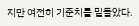지만 여전히 기준치를 밑돌았다.